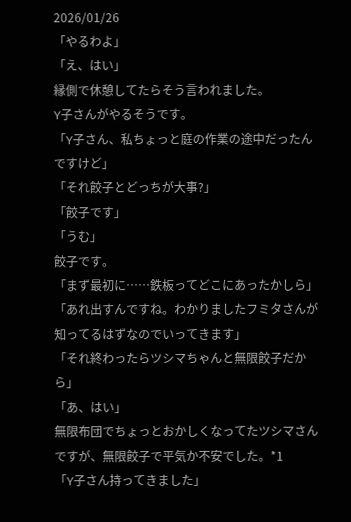2026/01/26
「やるわよ」
「え、はい」
縁側で休憩してたらそう言われました。
Y子さんがやるそうです。
「Y子さん、私ちょっと庭の作業の途中だったんですけど」
「それ餃子とどっちが大事?」
「餃子です」
「うむ」
餃子です。
「まず最初に……鉄板ってどこにあったかしら」
「あれ出すんですね。わかりましたフミタさんが知ってるはずなのでいってきます」
「それ終わったらツシマちゃんと無限餃子だから」
「あ、はい」
無限布団でちょっとおかしくなってたツシマさんですが、無限餃子で平気か不安でした。*1
「Y子さん持ってきました」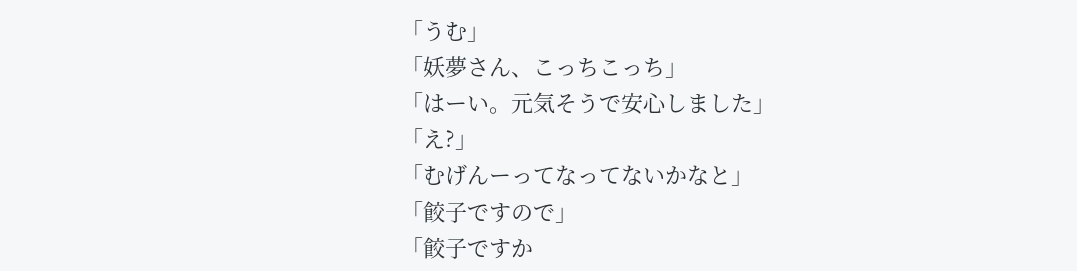「うむ」
「妖夢さん、こっちこっち」
「はーい。元気そうで安心しました」
「え?」
「むげんーってなってないかなと」
「餃子ですので」
「餃子ですか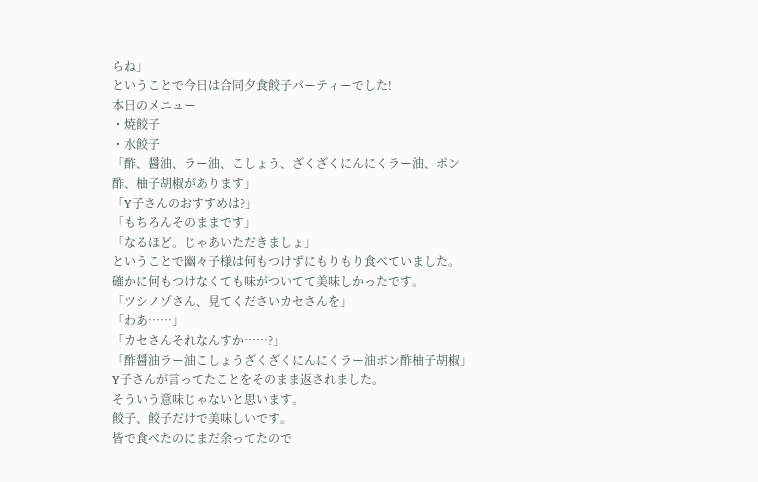らね」
ということで今日は合同夕食餃子パーティーでした!
本日のメニュー
・焼餃子
・水餃子
「酢、醤油、ラー油、こしょう、ざくざくにんにくラー油、ポン酢、柚子胡椒があります」
「Y子さんのおすすめは?」
「もちろんそのままです」
「なるほど。じゃあいただきましょ」
ということで幽々子様は何もつけずにもりもり食べていました。
確かに何もつけなくても味がついてて美味しかったです。
「ツシノゾさん、見てくださいカセさんを」
「わあ……」
「カセさんそれなんすか……?」
「酢醤油ラー油こしょうざくざくにんにくラー油ポン酢柚子胡椒」
Y子さんが言ってたことをそのまま返されました。
そういう意味じゃないと思います。
餃子、餃子だけで美味しいです。
皆で食べたのにまだ余ってたので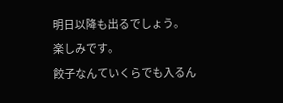明日以降も出るでしょう。
楽しみです。
餃子なんていくらでも入るん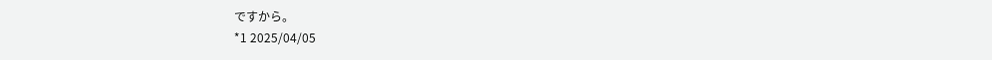ですから。
*1 2025/04/05